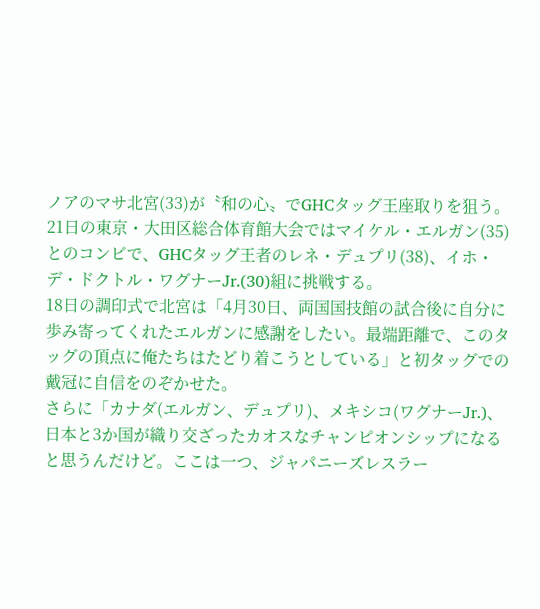ノアのマサ北宮(33)が〝和の心〟でGHCタッグ王座取りを狙う。
21日の東京・大田区総合体育館大会ではマイケル・エルガン(35)とのコンビで、GHCタッグ王者のレネ・デュプリ(38)、イホ・デ・ドクトル・ワグナーJr.(30)組に挑戦する。
18日の調印式で北宮は「4月30日、両国国技館の試合後に自分に歩み寄ってくれたエルガンに感謝をしたい。最端距離で、このタッグの頂点に俺たちはたどり着こうとしている」と初タッグでの戴冠に自信をのぞかせた。
さらに「カナダ(エルガン、デュプリ)、メキシコ(ワグナーJr.)、日本と3か国が織り交ざったカオスなチャンピオンシップになると思うんだけど。ここは一つ、ジャパニーズレスラー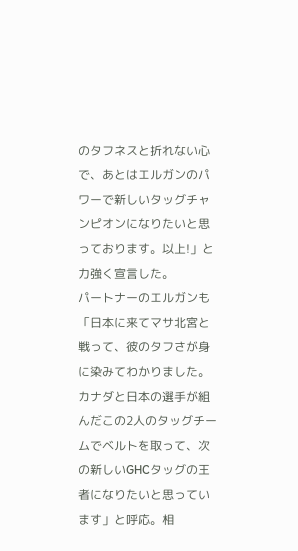のタフネスと折れない心で、あとはエルガンのパワーで新しいタッグチャンピオンになりたいと思っております。以上!」と力強く宣言した。
パートナーのエルガンも「日本に来てマサ北宮と戦って、彼のタフさが身に染みてわかりました。カナダと日本の選手が組んだこの2人のタッグチームでベルトを取って、次の新しいGHCタッグの王者になりたいと思っています」と呼応。相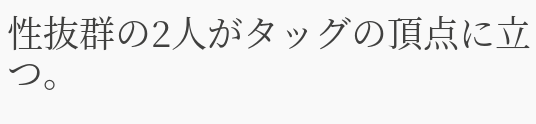性抜群の2人がタッグの頂点に立つ。